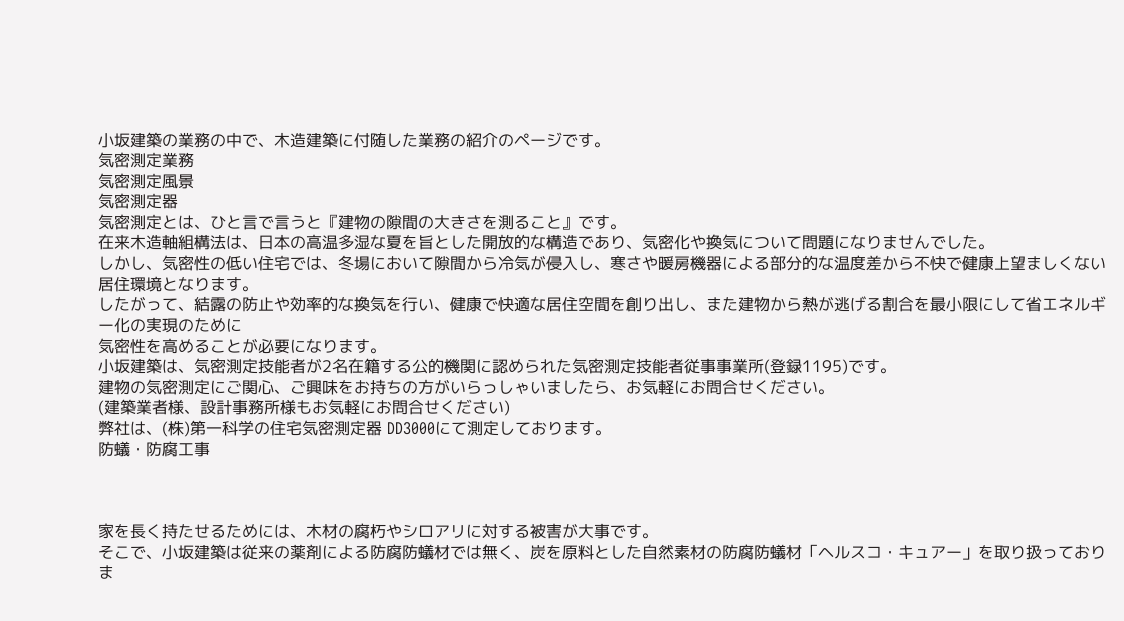小坂建築の業務の中で、木造建築に付随した業務の紹介のページです。
気密測定業務
気密測定風景
気密測定器
気密測定とは、ひと言で言うと『建物の隙間の大きさを測ること』です。
在来木造軸組構法は、日本の高温多湿な夏を旨とした開放的な構造であり、気密化や換気について問題になりませんでした。
しかし、気密性の低い住宅では、冬場において隙間から冷気が侵入し、寒さや暖房機器による部分的な温度差から不快で健康上望ましくない居住環境となります。
したがって、結露の防止や効率的な換気を行い、健康で快適な居住空間を創り出し、また建物から熱が逃げる割合を最小限にして省エネルギー化の実現のために
気密性を高めることが必要になります。
小坂建築は、気密測定技能者が2名在籍する公的機関に認められた気密測定技能者従事事業所(登録1195)です。
建物の気密測定にご関心、ご興味をお持ちの方がいらっしゃいましたら、お気軽にお問合せください。
(建築業者様、設計事務所様もお気軽にお問合せください)
弊社は、(株)第一科学の住宅気密測定器 DD3000にて測定しております。
防蟻・防腐工事



家を長く持たせるためには、木材の腐朽やシロアリに対する被害が大事です。
そこで、小坂建築は従来の薬剤による防腐防蟻材では無く、炭を原料とした自然素材の防腐防蟻材「ヘルスコ・キュアー」を取り扱っておりま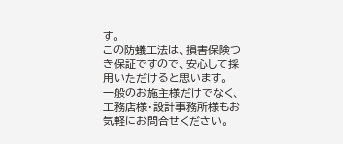す。
この防蟻工法は、損害保険つき保証ですので、安心して採用いただけると思います。
一般のお施主様だけでなく、工務店様・設計事務所様もお気軽にお問合せください。